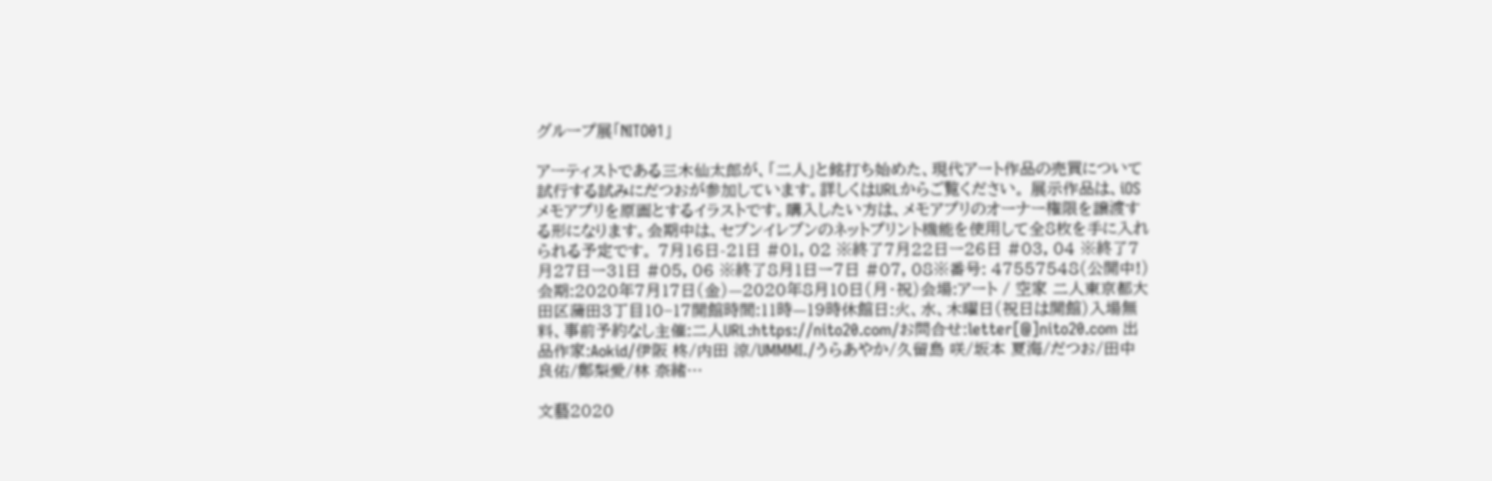グループ展「NITO01」

アーティストである三木仙太郎が、「二人」と銘打ち始めた、現代アート作品の売買について試行する試みにだつおが参加しています。詳しくはURLからご覧ください。 展示作品は、iOSメモアプリを原画とするイラストです。購入したい方は、メモアプリのオーナー権限を譲渡する形になります。会期中は、セブンイレブンのネットプリント機能を使用して全8枚を手に入れられる予定です。 7月16日-21日 #01, 02 ※終了7月22日ー26日 #03, 04 ※終了7月27日ー31日 #05, 06 ※終了8月1日ー7日 #07, 08※番号: 47557548(公開中!) 会期:2020年7月17日(金)—2020年8月10日(月・祝)会場:アート / 空家 二人東京都大田区蒲田3丁目10−17開館時間:11時—19時休館日:火、水、木曜日(祝日は開館)入場無料、事前予約なし主催:二人URL:https://nito20.com/お問合せ:letter[@]nito20.com 出品作家:Aokid/伊阪 柊/内田 涼/UMMMI./うらあやか/久留島 咲/坂本 夏海/だつお/田中 良佑/鄭梨愛/林 奈緒…

文藝2020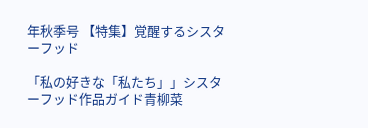年秋季号 【特集】覚醒するシスターフッド

「私の好きな「私たち」」シスターフッド作品ガイド青柳菜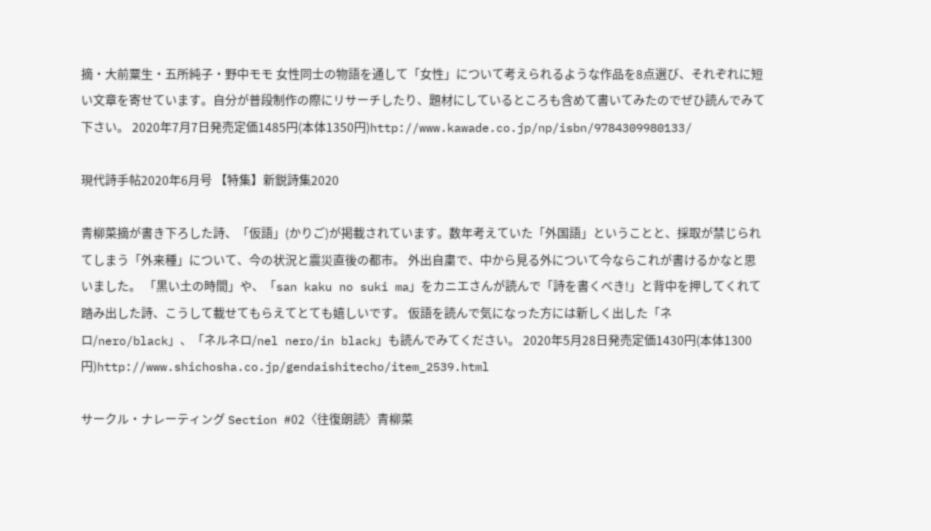摘・大前粟生・五所純子・野中モモ 女性同士の物語を通して「女性」について考えられるような作品を8点選び、それぞれに短い文章を寄せています。自分が普段制作の際にリサーチしたり、題材にしているところも含めて書いてみたのでぜひ読んでみて下さい。 2020年7月7日発売定価1485円(本体1350円)http://www.kawade.co.jp/np/isbn/9784309980133/

現代詩手帖2020年6月号 【特集】新鋭詩集2020

青柳菜摘が書き下ろした詩、「仮語」(かりご)が掲載されています。数年考えていた「外国語」ということと、採取が禁じられてしまう「外来種」について、今の状況と震災直後の都市。 外出自粛で、中から見る外について今ならこれが書けるかなと思いました。 「黒い土の時間」や、「san kaku no suki ma」をカニエさんが読んで「詩を書くべき!」と背中を押してくれて踏み出した詩、こうして載せてもらえてとても嬉しいです。 仮語を読んで気になった方には新しく出した「ネロ/nero/black」、「ネルネロ/nel nero/in black」も読んでみてください。 2020年5月28日発売定価1430円(本体1300円)http://www.shichosha.co.jp/gendaishitecho/item_2539.html

サークル・ナレーティング Section #02〈往復朗読〉青柳菜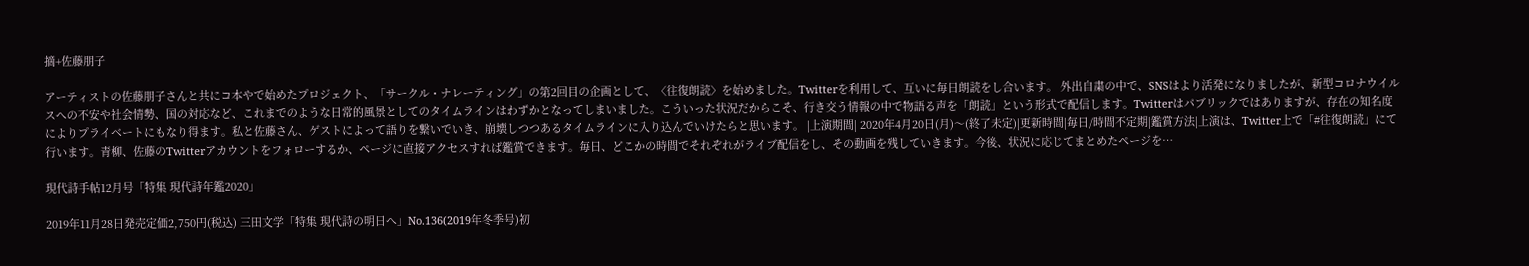摘+佐藤朋子

アーティストの佐藤朋子さんと共にコ本やで始めたプロジェクト、「サークル・ナレーティング」の第2回目の企画として、〈往復朗読〉を始めました。Twitterを利用して、互いに毎日朗読をし合います。 外出自粛の中で、SNSはより活発になりましたが、新型コロナウイルスへの不安や社会情勢、国の対応など、これまでのような日常的風景としてのタイムラインはわずかとなってしまいました。こういった状況だからこそ、行き交う情報の中で物語る声を「朗読」という形式で配信します。Twitterはパブリックではありますが、存在の知名度によりプライベートにもなり得ます。私と佐藤さん、ゲストによって語りを繋いでいき、崩壊しつつあるタイムラインに入り込んでいけたらと思います。 |上演期間| 2020年4月20日(月)〜(終了未定)|更新時間|毎日/時間不定期|鑑賞方法|上演は、Twitter上で「#往復朗読」にて行います。青柳、佐藤のTwitterアカウントをフォローするか、ページに直接アクセスすれば鑑賞できます。毎日、どこかの時間でそれぞれがライブ配信をし、その動画を残していきます。今後、状況に応じてまとめたページを…

現代詩手帖12月号「特集 現代詩年鑑2020」

2019年11月28日発売定価2,750円(税込) 三田文学「特集 現代詩の明日へ」No.136(2019年冬季号)初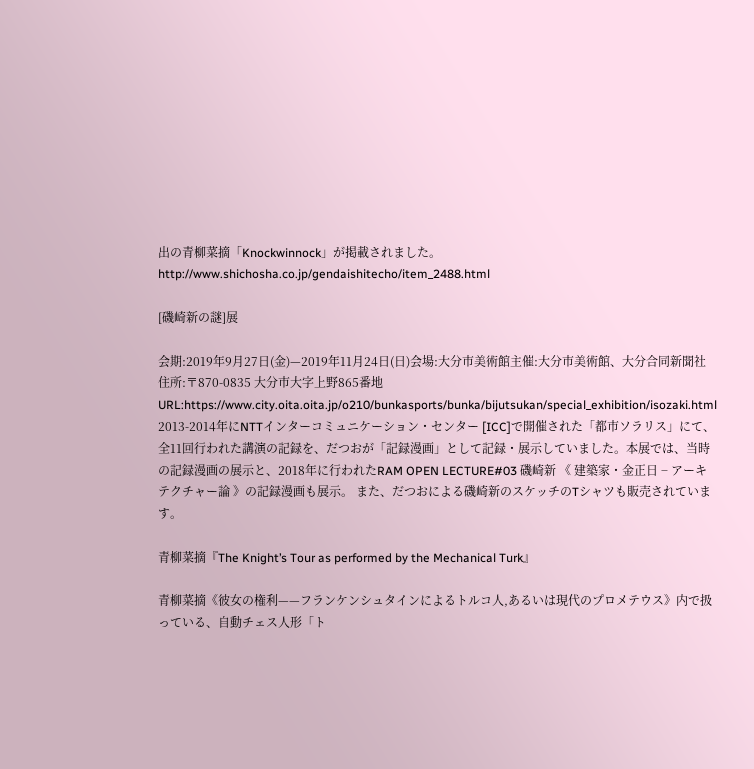出の青柳菜摘「Knockwinnock」が掲載されました。 http://www.shichosha.co.jp/gendaishitecho/item_2488.html

[磯崎新の謎]展

会期:2019年9月27日(金)—2019年11月24日(日)会場:大分市美術館主催:大分市美術館、大分合同新聞社住所:〒870-0835 大分市大字上野865番地URL:https://www.city.oita.oita.jp/o210/bunkasports/bunka/bijutsukan/special_exhibition/isozaki.html 2013-2014年にNTTインターコミュニケーション・センター [ICC]で開催された「都市ソラリス」にて、全11回行われた講演の記録を、だつおが「記録漫画」として記録・展示していました。本展では、当時の記録漫画の展示と、2018年に行われたRAM OPEN LECTURE#03 磯崎新 《 建築家・金正日 − アーキテクチャー論 》の記録漫画も展示。 また、だつおによる磯崎新のスケッチのTシャツも販売されています。

青柳菜摘『The Knight’s Tour as performed by the Mechanical Turk』

青柳菜摘《彼女の権利——フランケンシュタインによるトルコ人,あるいは現代のプロメテウス》内で扱っている、自動チェス人形「ト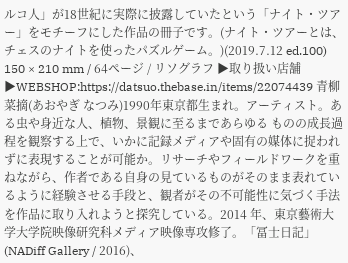ルコ人」が18世紀に実際に披露していたという「ナイト・ツアー」をモチーフにした作品の冊子です。(ナイト・ツアーとは、チェスのナイトを使ったパズルゲーム。)(2019.7.12 ed.100) 150 × 210 mm / 64ページ / リソグラフ ▶取り扱い店舗▶WEBSHOP:https://datsuo.thebase.in/items/22074439 青柳菜摘(あおやぎ なつみ)1990年東京都生まれ。アーティスト。ある虫や身近な人、植物、景観に至るまであらゆる ものの成長過程を観察する上で、いかに記録メディアや固有の媒体に捉われずに表現することが可能か。リサーチやフィールドワークを重ねながら、作者である自身の見ているものがそのまま表れているように経験させる手段と、観者がその不可能性に気づく手法を作品に取り入れようと探究している。2014 年、東京藝術大学大学院映像研究科メディア映像専攻修了。「冨士日記」(NADiff Gallery / 2016)、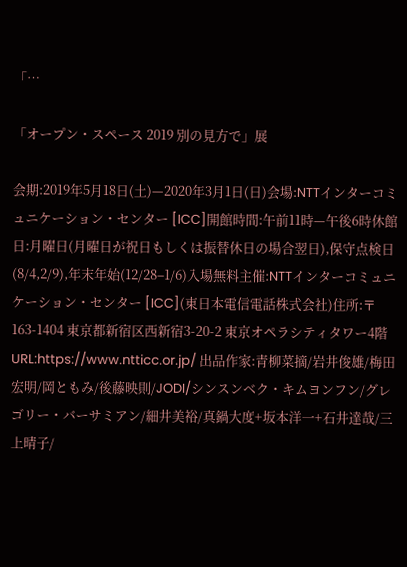「…

「オープン・スペース 2019 別の見方で」展

会期:2019年5月18日(土)—2020年3月1日(日)会場:NTTインターコミュニケーション・センター [ICC]開館時間:午前11時—午後6時休館日:月曜日(月曜日が祝日もしくは振替休日の場合翌日),保守点検日(8/4,2/9),年末年始(12/28–1/6)入場無料主催:NTTインターコミュニケーション・センター [ICC](東日本電信電話株式会社)住所:〒163-1404 東京都新宿区西新宿3-20-2 東京オペラシティタワー4階URL:https://www.ntticc.or.jp/ 出品作家:青柳菜摘/岩井俊雄/梅田宏明/岡ともみ/後藤映則/JODI/シンスンベク・キムヨンフン/グレゴリー・バーサミアン/細井美裕/真鍋大度+坂本洋一+石井達哉/三上晴子/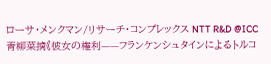ローサ・メンクマン/リサーチ・コンプレックス NTT R&D @ICC 青柳菜摘《彼女の権利——フランケンシュタインによるトルコ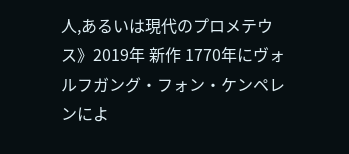人,あるいは現代のプロメテウス》2019年 新作 1770年にヴォルフガング・フォン・ケンペレンによ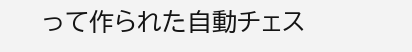って作られた自動チェス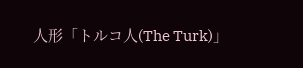人形「トルコ人(The Turk)」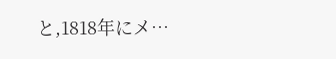と,1818年にメ…